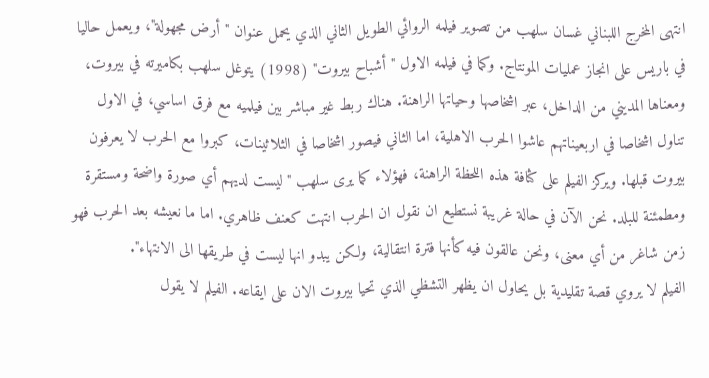انتهى المخرج اللبناني غسان سلهب من تصوير فيلمه الروائي الطويل الثاني الذي يحمل عنوان "أرض مجهولة"، ويعمل حاليا في باريس على انجاز عمليات المونتاج. وكما في فيلمه الاول "أشباح بيروت" (1998) يتوغل سلهب بكاميرته في بيروت، ومعناها المديني من الداخل، عبر اشخاصها وحياتها الراهنة. هناك ربط غير مباشر بين فيلميه مع فرق اساسي، في الاول تناول اشخاصا في اربعيناتهم عاشوا الحرب الاهلية، اما الثاني فيصور اشخاصا في الثلاثينات، كبروا مع الحرب لا يعرفون بيروت قبلها. ويركز الفيلم على كثافة هذه اللحظة الراهنة، فهؤلاء كما يرى سلهب "ليست لديهم أي صورة واضحة ومستقرة ومطمئنة للبلد. نحن الآن في حالة غريبة نستطيع ان نقول ان الحرب انتهت كعنف ظاهري. اما ما نعيشه بعد الحرب فهو زمن شاغر من أي معنى، ونحن عالقون فيه كأنها فترة انتقالية، ولكن يبدو انها ليست في طريقها الى الانتهاء".
الفيلم لا يروي قصة تقليدية بل يحاول ان يظهر التشظي الذي تحيا بيروت الان على ايقاعه. الفيلم لا يقول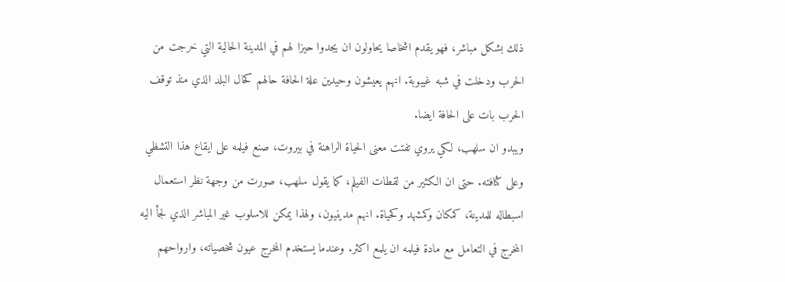ذلك بشكل مباشر، فهو يقدم اشخاصا يحاولون ان يجدوا حيزا لهم في المدينة الحالية التي خرجت من الحرب ودخلت في شبه غيبوبة. انهم يعيشون وحيدين علة الحافة حالهم كحال البلد الذي منذ توقف الحرب بات على الحافة ايضا.
ويبدو ان سلهب، لكي يروي تفتت معنى الحياة الراهنة في بيروت، صنع فيلمه على ايقاع هذا التشظي وعلى كثافته. حتى ان الكثير من لقطات الفيلم، كما يقول سلهب، صورت من وجهة نظر استعمال اسبطاله للمدينة، كمكان وكمشهد وكحياة. انهم مدينيون، ولهذا يمكن للاسلوب غير المباشر الذي لجأ اليه المخرج في التعامل مع مادة فيلمه ان يلمع اكثر. وعندما يستخدم المخرج عيون شخصياته، وارواحهم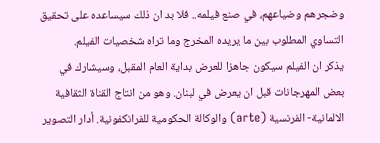وضجرهم وضياعهم، في صنع فيلمه.. فلا بد ان ذلك سيساعده على تحقيق التساوي المطلوب بين ما يريده المخرج وما تراه شخصيات الفيلم.
يذكر ان الفيلم سيكون جاهزا للعرض بداية العام المقبل، وسيشارك في بعض المهرجانات قبل ان يعرض في لبنان. وهو من انتاج القناة الثقافية الالمانية- الفرنسية (arte) والوكالة الحكومية للفرانكفونية. أدار التصوير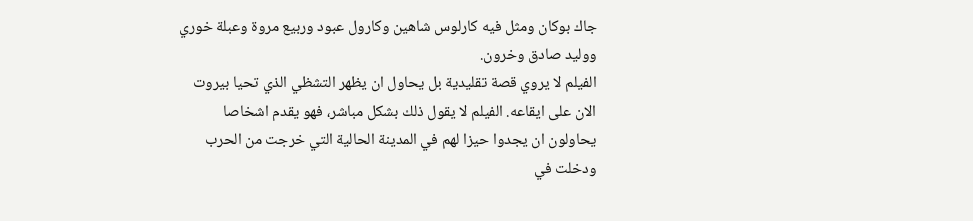جاك بوكان ومثل فيه كارلوس شاهين وكارول عبود وربيع مروة وعبلة خوري ووليد صادق وخرون.
الفيلم لا يروي قصة تقليدية بل يحاول ان يظهر التشظي الذي تحيا بيروت الان على ايقاعه. الفيلم لا يقول ذلك بشكل مباشر، فهو يقدم اشخاصا يحاولون ان يجدوا حيزا لهم في المدينة الحالية التي خرجت من الحرب ودخلت في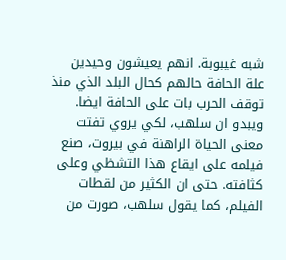شبه غيبوبة. انهم يعيشون وحيدين علة الحافة حالهم كحال البلد الذي منذ توقف الحرب بات على الحافة ايضا.
ويبدو ان سلهب، لكي يروي تفتت معنى الحياة الراهنة في بيروت، صنع فيلمه على ايقاع هذا التشظي وعلى كثافته. حتى ان الكثير من لقطات الفيلم، كما يقول سلهب، صورت من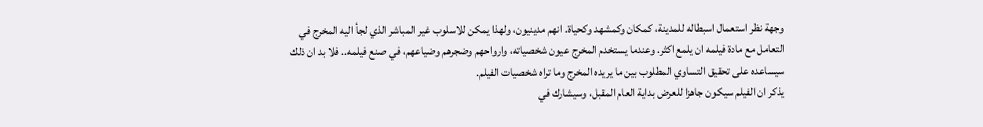وجهة نظر استعمال اسبطاله للمدينة، كمكان وكمشهد وكحياة. انهم مدينيون، ولهذا يمكن للاسلوب غير المباشر الذي لجأ اليه المخرج في التعامل مع مادة فيلمه ان يلمع اكثر. وعندما يستخدم المخرج عيون شخصياته، وارواحهم وضجرهم وضياعهم، في صنع فيلمه.. فلا بد ان ذلك سيساعده على تحقيق التساوي المطلوب بين ما يريده المخرج وما تراه شخصيات الفيلم.
يذكر ان الفيلم سيكون جاهزا للعرض بداية العام المقبل، وسيشارك في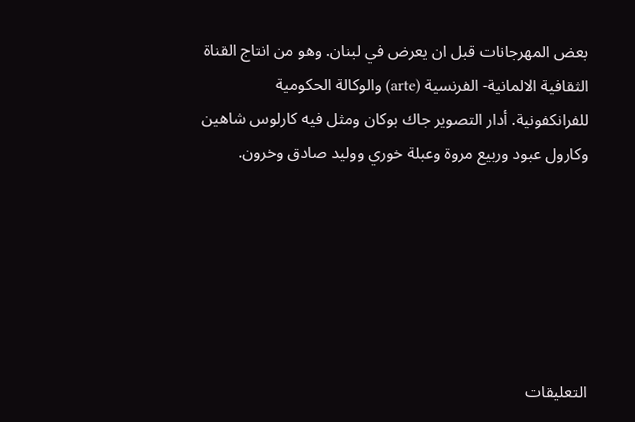بعض المهرجانات قبل ان يعرض في لبنان. وهو من انتاج القناة الثقافية الالمانية- الفرنسية (arte) والوكالة الحكومية للفرانكفونية. أدار التصوير جاك بوكان ومثل فيه كارلوس شاهين وكارول عبود وربيع مروة وعبلة خوري ووليد صادق وخرون.






التعليقات